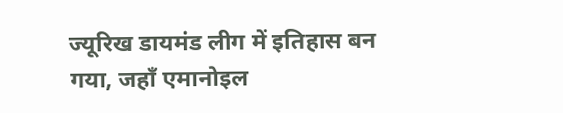ज्यूरिख डायमंड लीग में इतिहास बन गया, जहाँ एमानोइल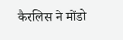कैरलिस ने मोंडो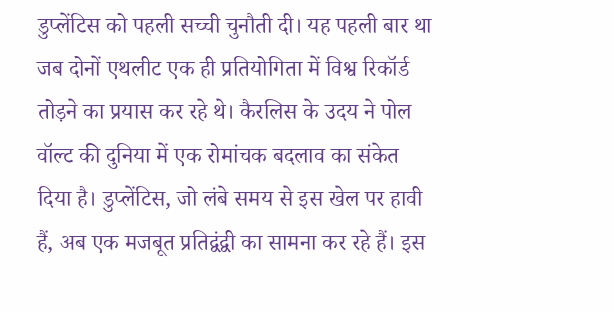डुप्लेंटिस को पहली सच्ची चुनौती दी। यह पहली बार था जब दोनों एथलीट एक ही प्रतियोगिता में विश्व रिकॉर्ड तोड़ने का प्रयास कर रहे थे। कैरलिस के उदय ने पोल वॉल्ट की दुनिया में एक रोमांचक बदलाव का संकेत दिया है। डुप्लेंटिस, जो लंबे समय से इस खेल पर हावी हैं, अब एक मजबूत प्रतिद्वंद्वी का सामना कर रहे हैं। इस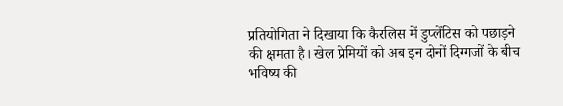प्रतियोगिता ने दिखाया कि कैरलिस में डुप्लेंटिस को पछाड़ने की क्षमता है। खेल प्रेमियों को अब इन दोनों दिग्गजों के बीच भविष्य की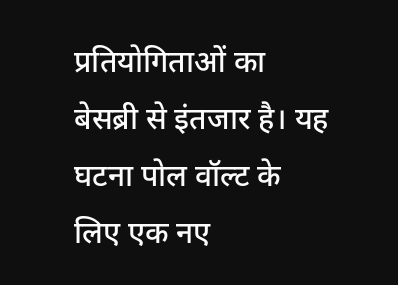प्रतियोगिताओं का बेसब्री से इंतजार है। यह घटना पोल वॉल्ट के लिए एक नए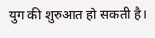युग की शुरुआत हो सकती है।